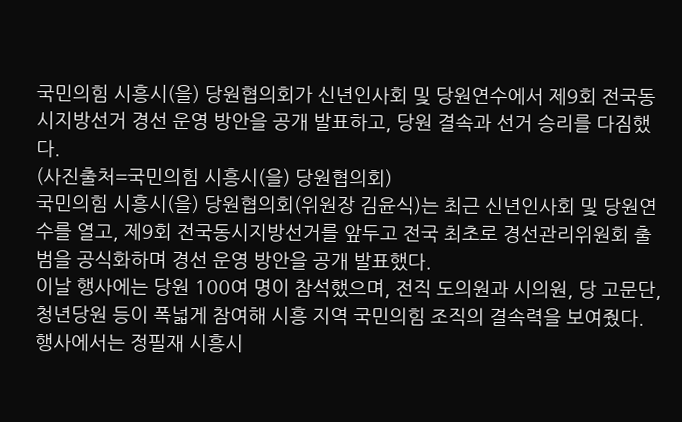국민의힘 시흥시(을) 당원협의회가 신년인사회 및 당원연수에서 제9회 전국동시지방선거 경선 운영 방안을 공개 발표하고, 당원 결속과 선거 승리를 다짐했다.
(사진출처=국민의힘 시흥시(을) 당원협의회)
국민의힘 시흥시(을) 당원협의회(위원장 김윤식)는 최근 신년인사회 및 당원연수를 열고, 제9회 전국동시지방선거를 앞두고 전국 최초로 경선관리위원회 출범을 공식화하며 경선 운영 방안을 공개 발표했다.
이날 행사에는 당원 100여 명이 참석했으며, 전직 도의원과 시의원, 당 고문단, 청년당원 등이 폭넓게 참여해 시흥 지역 국민의힘 조직의 결속력을 보여줬다.
행사에서는 정필재 시흥시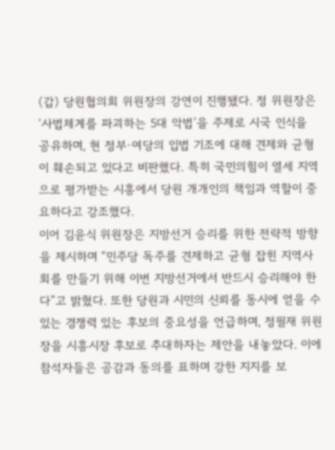(갑) 당원협의회 위원장의 강연이 진행됐다. 정 위원장은 ‘사법체계를 파괴하는 5대 악법’을 주제로 시국 인식을 공유하며, 현 정부·여당의 입법 기조에 대해 견제와 균형이 훼손되고 있다고 비판했다. 특히 국민의힘이 열세 지역으로 평가받는 시흥에서 당원 개개인의 책임과 역할이 중요하다고 강조했다.
이어 김윤식 위원장은 지방선거 승리를 위한 전략적 방향을 제시하며 “민주당 독주를 견제하고 균형 잡힌 지역사회를 만들기 위해 이번 지방선거에서 반드시 승리해야 한다”고 밝혔다. 또한 당원과 시민의 신뢰를 동시에 얻을 수 있는 경쟁력 있는 후보의 중요성을 언급하며, 정필재 위원장을 시흥시장 후보로 추대하자는 제안을 내놓았다. 이에 참석자들은 공감과 동의를 표하며 강한 지지를 보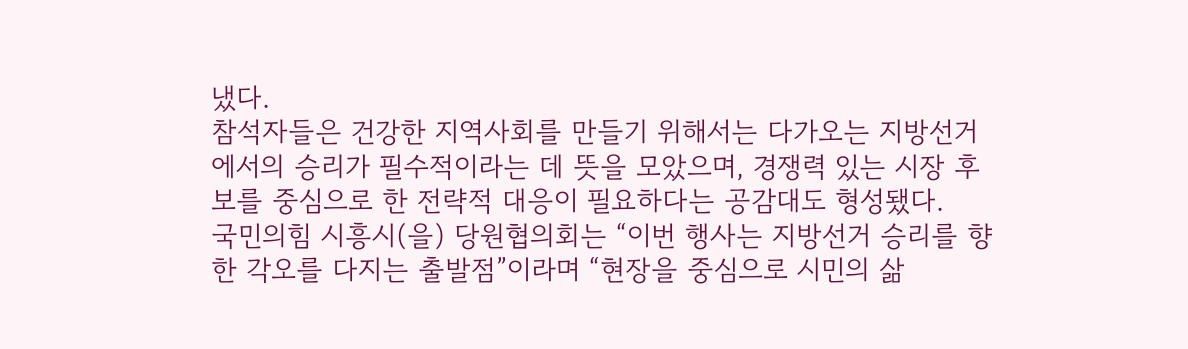냈다.
참석자들은 건강한 지역사회를 만들기 위해서는 다가오는 지방선거에서의 승리가 필수적이라는 데 뜻을 모았으며, 경쟁력 있는 시장 후보를 중심으로 한 전략적 대응이 필요하다는 공감대도 형성됐다.
국민의힘 시흥시(을) 당원협의회는 “이번 행사는 지방선거 승리를 향한 각오를 다지는 출발점”이라며 “현장을 중심으로 시민의 삶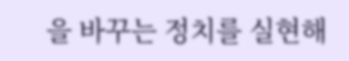을 바꾸는 정치를 실현해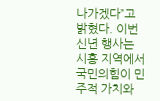나가겠다”고 밝혔다. 이번 신년 행사는 시흥 지역에서 국민의힘이 민주적 가치와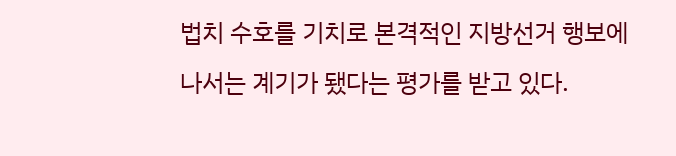법치 수호를 기치로 본격적인 지방선거 행보에 나서는 계기가 됐다는 평가를 받고 있다.